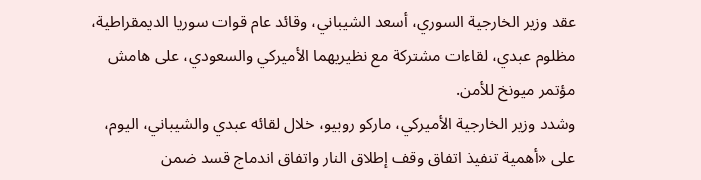عقد وزير الخارجية السوري، أسعد الشيباني، وقائد عام قوات سوريا الديمقراطية، مظلوم عبدي، لقاءات مشتركة مع نظيريهما الأميركي والسعودي، على هامش مؤتمر ميونخ للأمن.
وشدد وزير الخارجية الأميركي، ماركو روبيو، خلال لقائه عبدي والشيباني، اليوم، على «أهمية تنفيذ اتفاق وقف إطلاق النار واتفاق اندماج قسد ضمن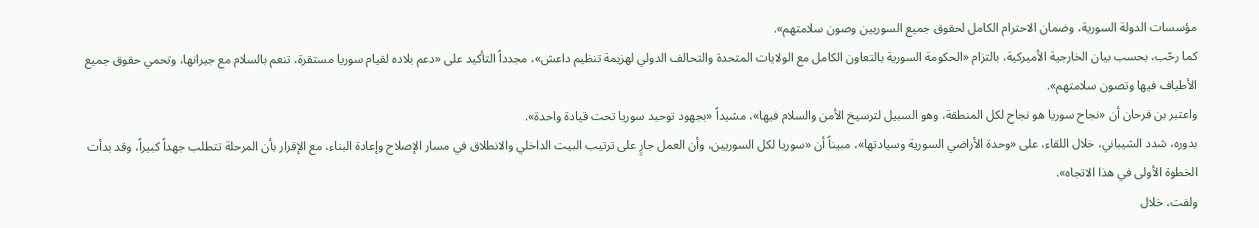مؤسسات الدولة السورية، وضمان الاحترام الكامل لحقوق جميع السوريين وصون سلامتهم».
كما رحّب، بحسب بيان الخارجية الأميركية، بالتزام «الحكومة السورية بالتعاون الكامل مع الولايات المتحدة والتحالف الدولي لهزيمة تنظيم داعش»، مجدداً التأكيد على «دعم بلاده لقيام سوريا مستقرة، تنعم بالسلام مع جيرانها، وتحمي حقوق جميع الأطياف فيها وتصون سلامتهم».
واعتبر بن فرحان أن «نجاح سوريا هو نجاح لكل المنطقة، وهو السبيل لترسيخ الأمن والسلام فيها»، مشيداً «بجهود توحيد سوريا تحت قيادة واحدة».
بدوره، شدد الشيباني، خلال اللقاء، على «وحدة الأراضي السورية وسيادتها»، مبيناً أن «سوريا لكل السوريين، وأن العمل جارٍ على ترتيب البيت الداخلي والانطلاق في مسار الإصلاح وإعادة البناء، مع الإقرار بأن المرحلة تتطلب جهداً كبيراً، وقد بدأت الخطوة الأولى في هذا الاتجاه».
ولفت، خلال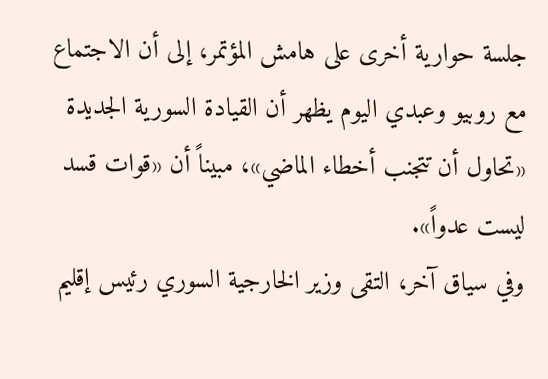جلسة حوارية أخرى على هامش المؤتمر، إلى أن الاجتماع مع روبيو وعبدي اليوم يظهر أن القيادة السورية الجديدة «تحاول أن تتجنب أخطاء الماضي»، مبيناً أن «قوات قسد ليست عدواً».
وفي سياق آخر، التقى وزير الخارجية السوري رئيس إقليم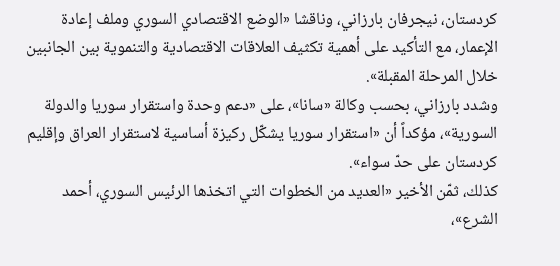كردستان، نيجرفان بارزاني، وناقشا «الوضع الاقتصادي السوري وملف إعادة الإعمار، مع التأكيد على أهمية تكثيف العلاقات الاقتصادية والتنموية بين الجانبين خلال المرحلة المقبلة».
وشدد بارزاني، بحسب وكالة «سانا»، على «دعم وحدة واستقرار سوريا والدولة السورية»، مؤكداً أن «استقرار سوريا يشكّل ركيزة أساسية لاستقرار العراق وإقليم كردستان على حدّ سواء».
كذلك، ثمّن الأخير «العديد من الخطوات التي اتخذها الرئيس السوري، أحمد الشرع»،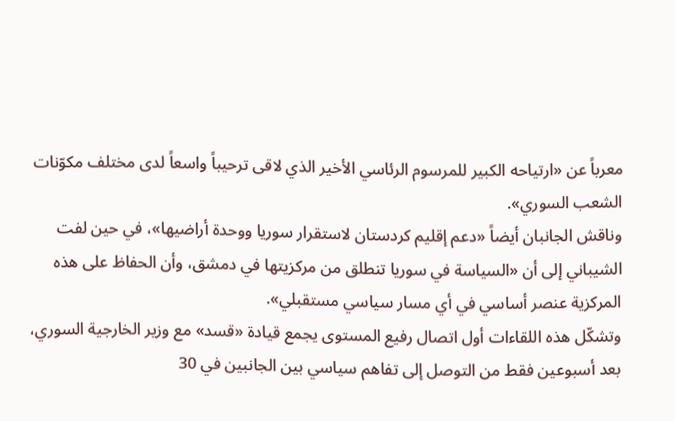معرباً عن «ارتياحه الكبير للمرسوم الرئاسي الأخير الذي لاقى ترحيباً واسعاً لدى مختلف مكوّنات الشعب السوري».
وناقش الجانبان أيضاً «دعم إقليم كردستان لاستقرار سوريا ووحدة أراضيها»، في حين لفت الشيباني إلى أن «السياسة في سوريا تنطلق من مركزيتها في دمشق، وأن الحفاظ على هذه المركزية عنصر أساسي في أي مسار سياسي مستقبلي».
وتشكّل هذه اللقاءات أول اتصال رفيع المستوى يجمع قيادة «قسد» مع وزير الخارجية السوري، بعد أسبوعين فقط من التوصل إلى تفاهم سياسي بين الجانبين في 30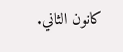كانون الثاني.